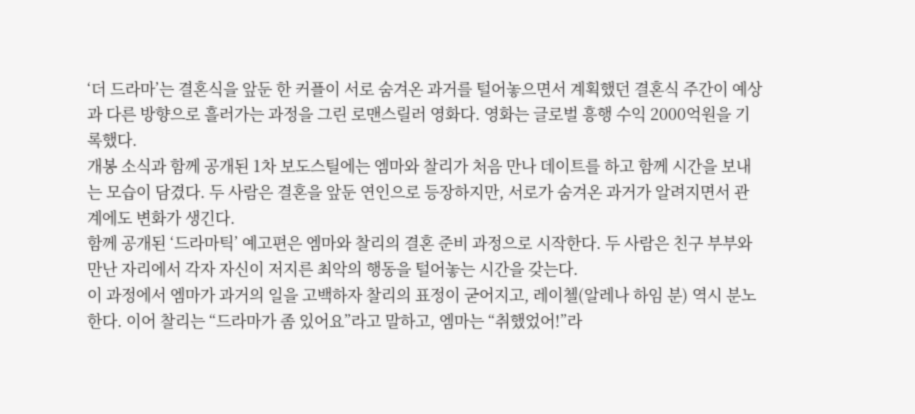‘더 드라마’는 결혼식을 앞둔 한 커플이 서로 숨겨온 과거를 털어놓으면서 계획했던 결혼식 주간이 예상과 다른 방향으로 흘러가는 과정을 그린 로맨스릴러 영화다. 영화는 글로벌 흥행 수익 2000억원을 기록했다.
개봉 소식과 함께 공개된 1차 보도스틸에는 엠마와 찰리가 처음 만나 데이트를 하고 함께 시간을 보내는 모습이 담겼다. 두 사람은 결혼을 앞둔 연인으로 등장하지만, 서로가 숨겨온 과거가 알려지면서 관계에도 변화가 생긴다.
함께 공개된 ‘드라마틱’ 예고편은 엠마와 찰리의 결혼 준비 과정으로 시작한다. 두 사람은 친구 부부와 만난 자리에서 각자 자신이 저지른 최악의 행동을 털어놓는 시간을 갖는다.
이 과정에서 엠마가 과거의 일을 고백하자 찰리의 표정이 굳어지고, 레이첼(알레나 하임 분) 역시 분노한다. 이어 찰리는 “드라마가 좀 있어요”라고 말하고, 엠마는 “취했었어!”라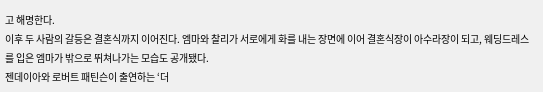고 해명한다.
이후 두 사람의 갈등은 결혼식까지 이어진다. 엠마와 찰리가 서로에게 화를 내는 장면에 이어 결혼식장이 아수라장이 되고, 웨딩드레스를 입은 엠마가 밖으로 뛰쳐나가는 모습도 공개됐다.
젠데이아와 로버트 패틴슨이 출연하는 ‘더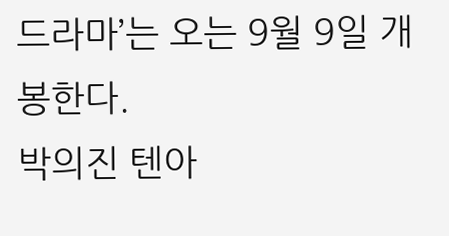드라마’는 오는 9월 9일 개봉한다.
박의진 텐아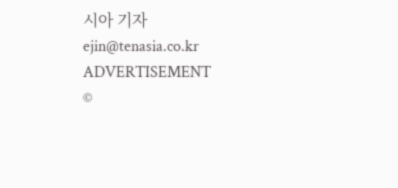시아 기자 ejin@tenasia.co.kr
ADVERTISEMENT
©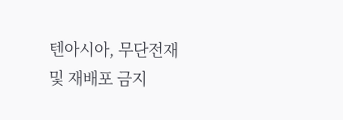텐아시아, 무단전재 및 재배포 금지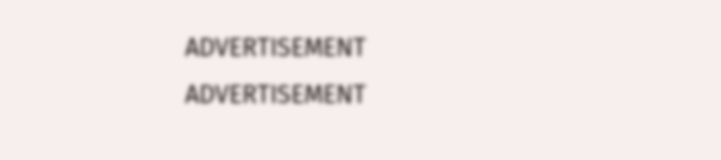ADVERTISEMENT
ADVERTISEMENT